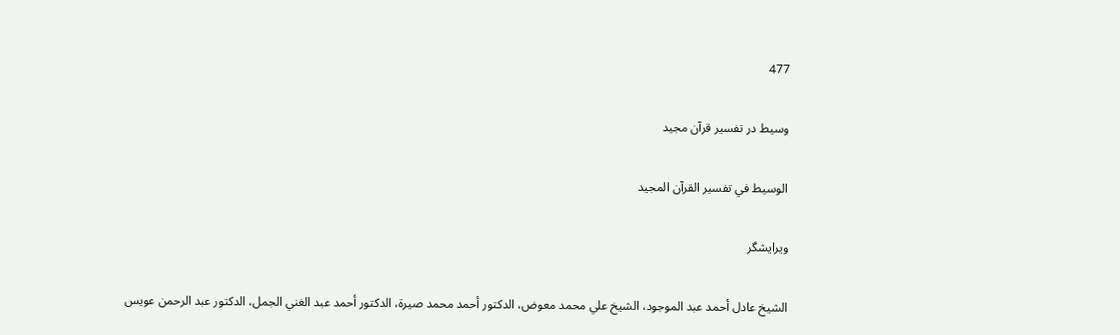477

وسیط در تفسیر قرآن مجید

الوسيط في تفسير القرآن المجيد

ویرایشگر

الشيخ عادل أحمد عبد الموجود، الشيخ علي محمد معوض، الدكتور أحمد محمد صيرة، الدكتور أحمد عبد الغني الجمل، الدكتور عبد الرحمن عويس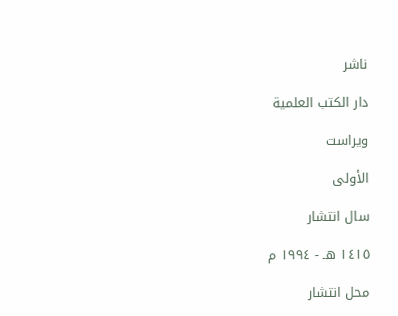ناشر

دار الكتب العلمية

ویراست

الأولى

سال انتشار

١٤١٥ هـ - ١٩٩٤ م

محل انتشار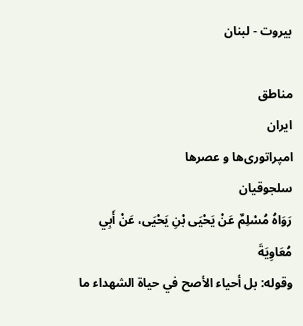بيروت - لبنان

مناطق
ایران
امپراتوری‌ها و عصرها
سلجوقیان
رَوَاهُ مُسْلِمٌ عَنْ يَحْيَى بْنِ يَحْيَى، عَنْ أَبِي مُعَاوِيَةَ
وقوله: بل أحياء الأصح في حياة الشهداء ما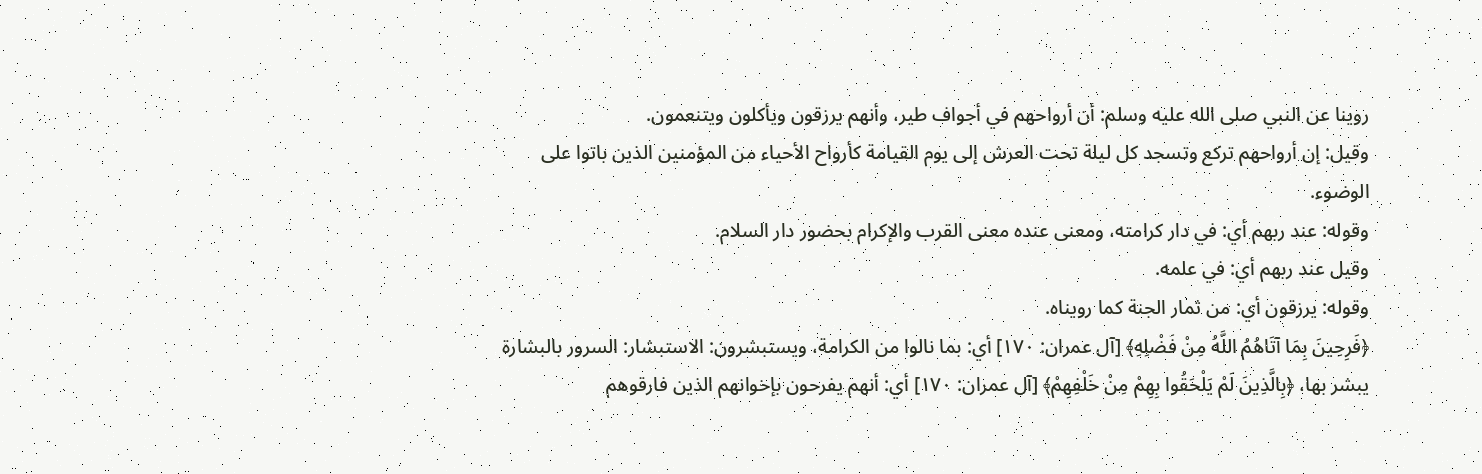روينا عن النبي صلى الله عليه وسلم: أن أرواحهم في أجواف طير، وأنهم يرزقون ويأكلون ويتنعمون.
وقيل: إن أرواحهم تركع وتسجد كل ليلة تحت العرش إلى يوم القيامة كأرواح الأحياء من المؤمنين الذين باتوا على الوضوء.
وقوله: عند ربهم أي: في دار كرامته، ومعنى عنده معنى القرب والإكرام بحضور دار السلام.
وقيل عند ربهم أي: في علمه.
وقوله: يرزقون أي: من ثمار الجنة كما رويناه.
﴿فَرِحِينَ بِمَا آتَاهُمُ اللَّهُ مِنْ فَضْلِهِ﴾ [آل عمران: ١٧٠] أي: بما نالوا من الكرامة، ويستبشرون: الاستبشار: السرور بالبشارة يبشر بها، ﴿بِالَّذِينَ لَمْ يَلْحَقُوا بِهِمْ مِنْ خَلْفِهِمْ﴾ [آل عمران: ١٧٠] أي: أنهم يفرحون بإخوانهم الذين فارقوهم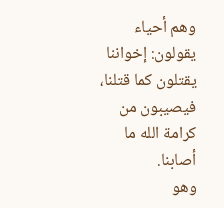وهم أحياء يقولون: إخواننا يقتلون كما قتلنا، فيصيبون من كرامة الله ما أصابنا.
وهو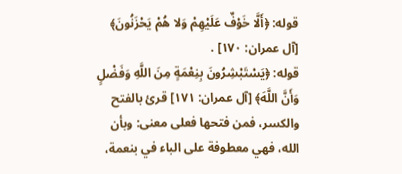قوله: ﴿أَلَّا خَوْفٌ عَلَيْهِمْ وَلا هُمْ يَحْزَنُونَ﴾ [آل عمران: ١٧٠] .
قوله: ﴿يَسْتَبْشِرُونَ بِنِعْمَةٍ مِنَ اللَّهِ وَفَضْلٍ وَأَنَّ اللَّهَ﴾ [آل عمران: ١٧١] قرئ بالفتح والكسر، فمن فتحها فعلى معنى: وبأن الله، فهي معطوفة على الباء في بنعمة،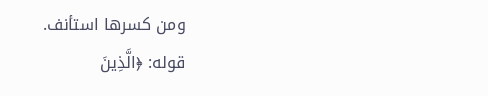ومن كسرها استأنف.
قوله: ﴿الَّذِينَ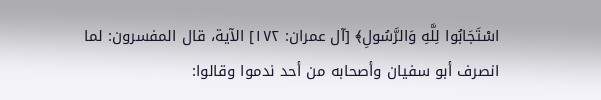اسْتَجَابُوا لِلَّهِ وَالرَّسُولِ﴾ [آل عمران: ١٧٢] الآية، قال المفسرون: لما انصرف أبو سفيان وأصحابه من أحد ندموا وقالوا: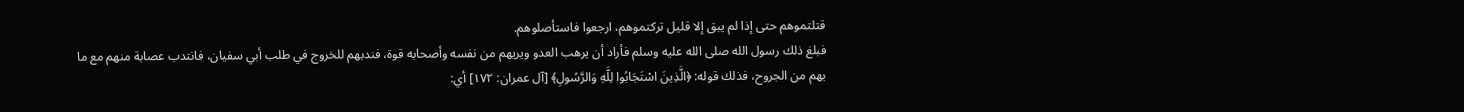قتلتموهم حتى إذا لم يبق إلا قليل تركتموهم، ارجعوا فاستأصلوهم.
فبلغ ذلك رسول الله صلى الله عليه وسلم فأراد أن يرهب العدو ويريهم من نفسه وأصحابه قوة، فندبهم للخروج في طلب أبي سفيان، فانتدب عصابة منهم مع ما بهم من الجروح، فذلك قوله: ﴿الَّذِينَ اسْتَجَابُوا لِلَّهِ وَالرَّسُولِ﴾ [آل عمران: ١٧٢] أي: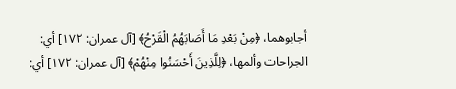أجابوهما، ﴿مِنْ بَعْدِ مَا أَصَابَهُمُ الْقَرْحُ﴾ [آل عمران: ١٧٢] أي: الجراحات وألمها، ﴿لِلَّذِينَ أَحْسَنُوا مِنْهُمْ﴾ [آل عمران: ١٧٢] أي: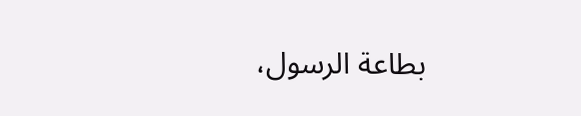بطاعة الرسول،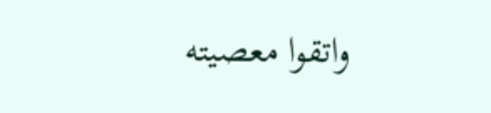واتقوا معصيته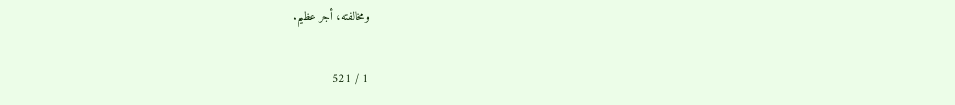ومخالفته، أجر عظيم.

1 / 521